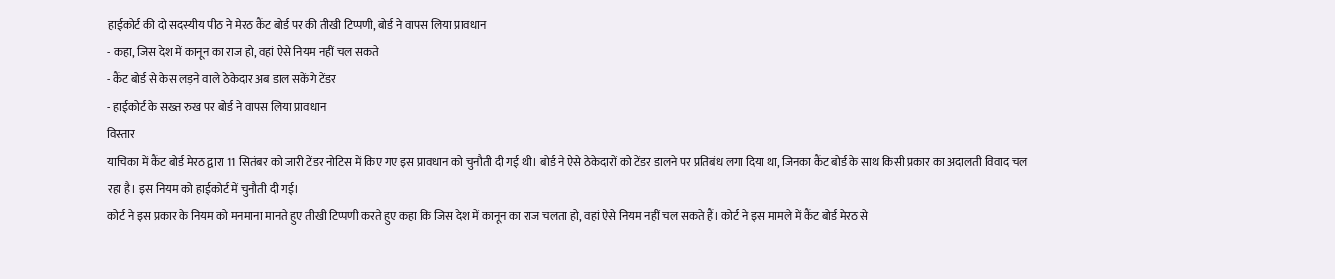हाईकोर्ट की दो सदस्यीय पीठ ने मेरठ कैंट बोर्ड पर की तीखी टिप्पणी, बोर्ड ने वापस लिया प्रावधान
- कहा, जिस देश में कानून का राज हो, वहां ऐसे नियम नहीं चल सकते
- कैंट बोर्ड से केस लड़ने वाले ठेकेदार अब डाल सकेंगे टेंडर
- हाईकोर्ट के सख्त रुख पर बोर्ड ने वापस लिया प्रावधान
विस्तार
याचिका में कैंट बोर्ड मेरठ द्वारा 11 सितंबर को जारी टेंडर नोटिस में किए गए इस प्रावधान को चुनौती दी गई थी। बोर्ड ने ऐसे ठेकेदारों को टेंडर डालने पर प्रतिबंध लगा दिया था, जिनका कैंट बोर्ड के साथ किसी प्रकार का अदालती विवाद चल रहा है। इस नियम को हाईकोर्ट में चुनौती दी गई।
कोर्ट ने इस प्रकार के नियम को मनमाना मानते हुए तीखी टिप्पणी करते हुए कहा कि जिस देश में कानून का राज चलता हो, वहां ऐसे नियम नहीं चल सकते हैं। कोर्ट ने इस मामले में कैंट बोर्ड मेरठ से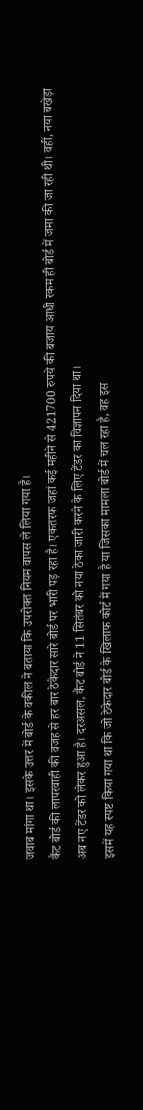जवाब मांगा था। इसके उत्तर में बोर्ड के वकील ने बताया कि उपरोक्त नियम वापस ले लिया गया है।
कैंट बोर्ड की लापरवाही की वजह से हर बार ठेकेदार सारे बोर्ड पर भारी पड़ रहा है। एकतरफ जहां कई महीने से 421700 रुपये की बजाय आधी रकम ही बोर्ड में जमा की जा रही थी। वहीं, नया बखेड़ा अब नए टेंडर को लेकर हुआ है। दरअसल, कैंट बोर्ड ने 11 सितंबर को नया ठेका जारी करने के लिए टेंडर का विज्ञापन दिया था।
इसमें यह स्पष्ट किया गया था कि जो ठेकेदार बोर्ड के खिलाफ कोर्ट में गया है या जिसका मामला बोर्ड में चल रहा है, वह इस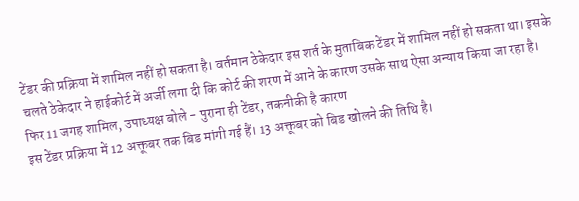टेंडर की प्रक्रिया में शामिल नहीं हो सकता है। वर्तमान ठेकेदार इस शर्त के मुताबिक टेंडर में शामिल नहीं हो सकता था। इसके चलते ठेकेदार ने हाईकोर्ट में अर्जी लगा दी कि कोर्ट की शरण में आने के कारण उसके साथ ऐसा अन्याय किया जा रहा है।
फिर 11 जगह शामिल, उपाध्यक्ष बोले - पुराना ही टेंडर, तकनीकी है कारण
इस टेंडर प्रक्रिया में 12 अक्तूबर तक बिड मांगी गई हैं। 13 अक्तूबर को बिड खोलने की तिथि है।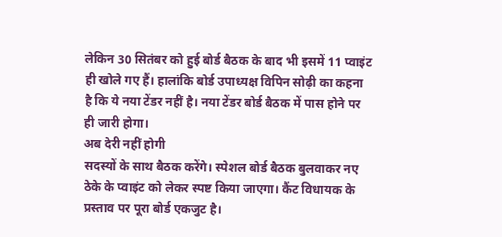लेकिन 30 सितंबर को हुई बोर्ड बैठक के बाद भी इसमें 11 प्वाइंट ही खोले गए हैं। हालांकि बोर्ड उपाध्यक्ष विपिन सोढ़ी का कहना है कि ये नया टेंडर नहीं है। नया टेंडर बोर्ड बैठक में पास होने पर ही जारी होगा।
अब देरी नहीं होगी
सदस्यों के साथ बैठक करेंगे। स्पेशल बोर्ड बैठक बुलवाकर नए ठेके के प्वाइंट को लेकर स्पष्ट किया जाएगा। कैंट विधायक के प्रस्ताव पर पूरा बोर्ड एकजुट है।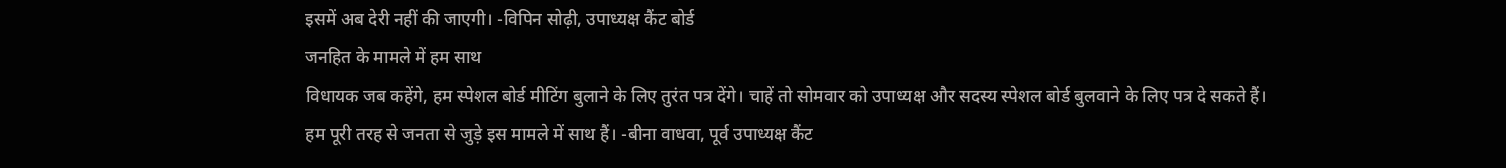इसमें अब देरी नहीं की जाएगी। -विपिन सोढ़ी, उपाध्यक्ष कैंट बोर्ड
जनहित के मामले में हम साथ
विधायक जब कहेंगे, हम स्पेशल बोर्ड मीटिंग बुलाने के लिए तुरंत पत्र देंगे। चाहें तो सोमवार को उपाध्यक्ष और सदस्य स्पेशल बोर्ड बुलवाने के लिए पत्र दे सकते हैं। हम पूरी तरह से जनता से जुड़े इस मामले में साथ हैं। -बीना वाधवा, पूर्व उपाध्यक्ष कैंट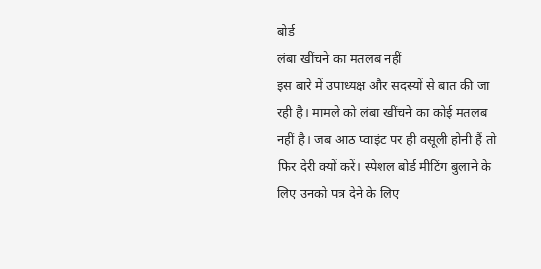बोर्ड
लंबा खींचने का मतलब नहीं
इस बारे में उपाध्यक्ष और सदस्यों से बात की जा रही है। मामले को लंबा खींचने का कोई मतलब नहीं है। जब आठ प्वाइंट पर ही वसूली होनी हैं तो फिर देरी क्यों करें। स्पेशल बोर्ड मीटिंग बुलाने के लिए उनको पत्र देने के लिए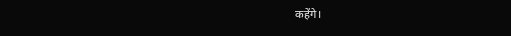कहेंगे।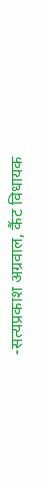-सत्यप्रकाश अग्रवाल, कैंट विधायक